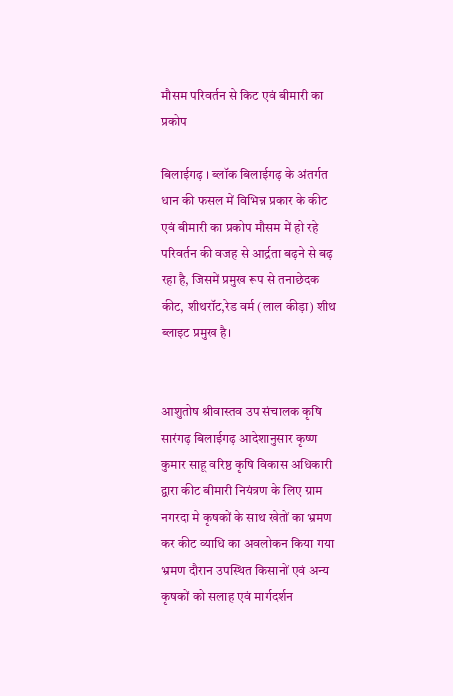मौसम परिवर्तन से किट एवं बीमारी का प्रकोप

बिलाईगढ़ । ब्लॉक बिलाईगढ़ के अंतर्गत धान की फसल में विभिन्न प्रकार के कीट एवं बीमारी का प्रकोप मौसम में हो रहे परिवर्तन की वजह से आर्द्रता बढ़ने से बढ़ रहा है, जिसमें प्रमुख रूप से तनाछेदक कीट, शीथरॉट,रेड वर्म (लाल कीड़ा) शीथ ब्लाइट प्रमुख है।


आशुतोष श्रीवास्तव उप संचालक कृषि सारंगढ़ बिलाईगढ़ आदेशानुसार कृष्ण कुमार साहू वरिष्ठ कृषि विकास अधिकारी द्वारा कीट बीमारी नियंत्रण के लिए ग्राम नगरदा मे कृषकों के साथ खेतों का भ्रमण कर कीट व्याधि का अवलोकन किया गया भ्रमण दौरान उपस्थित किसानों एवं अन्य कृषकों को सलाह एवं मार्गदर्शन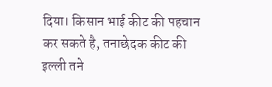दिया। किसान भाई कीट की पहचान कर सकते है, तनाछेदक कीट की इल्ली तने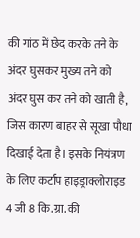की गांठ में छेद करके तने के अंदर घुसकर मुख्य तने को अंदर घुस कर तने को खाती है, जिस कारण बाहर से सूखा पौधा दिखाई देता है। इसके नियंत्रण के लिए कर्टाप हाइड्राक्लोराइड 4 जी 8 कि.ग्रा. की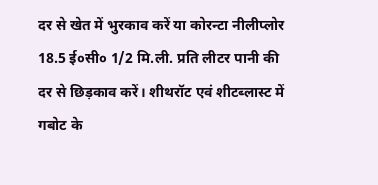दर से खेत में भुरकाव करें या कोरन्टा नीलीप्लोर 18.5 ई०सी० 1/2 मि.ली. प्रति लीटर पानी की दर से छिड़काव करें। शीथरॉट एवं शीटब्लास्ट में गबोट के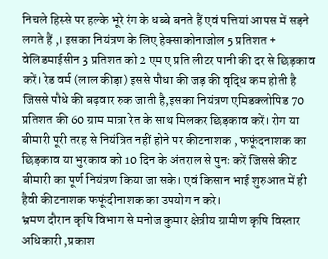निचले हिस्से पर हल्के भूरे रंग के धब्बे बनते हैं एवं पत्तियां आपस में सड़ने लगते हैं ,। इसका नियंत्रण के लिए हेक्साकोनाजोल 5 प्रतिशत + वेलिडमाईसीन 3 प्रतिशत को 2 एम ए प्रति लीटर पानी की दर से छिड़काव करें। रेड वर्म (लाल कीड़ा) इससे पौधा की जड़ की वृद्धि कम होती है जिससे पौधे की बढ़वार रुक जाती है,इसका नियंत्रण एमिडक्लोपिड 70 प्रतिशत की 60 ग्राम मात्रा रेत के साथ मिलकर छिड़काव करें। रोग या बीमारी पूरी तरह से नियंत्रित नहीं होने पर कीटनाशक , फफूंदनाशक का छिड़काव या भुरकाव को 10 दिन के अंतराल से पुनः करें जिससे कीट बीमारी का पूर्ण नियंत्रण किया जा सके। एवं किसान भाई शुरुआत में ही हैवी कीटनाशक फफूंदीनाशक का उपयोग न करे।
भ्रमण दौरान कृषि विभाग से मनोज कुमार क्षेत्रीय ग्रामीण कृषि विस्तार अधिकारी ,प्रकाश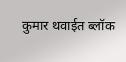कुमार थवाईत ब्लॉक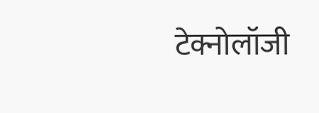टेक्नोलॉजी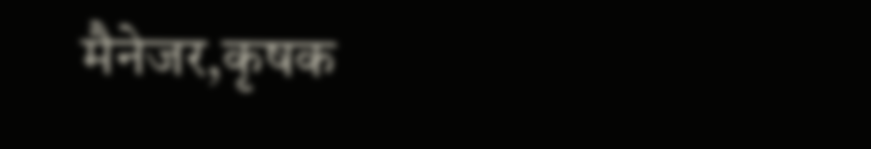मैनेजर,कृषक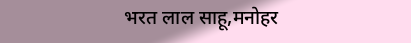भरत लाल साहू,मनोहर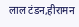लाल टंडन,हीरामन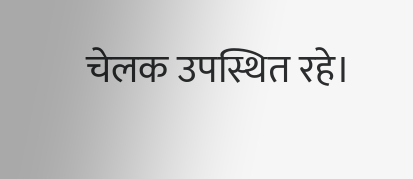चेलक उपस्थित रहे।